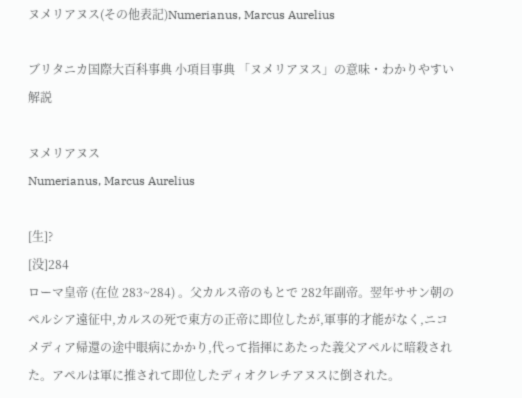ヌメリアヌス(その他表記)Numerianus, Marcus Aurelius

ブリタニカ国際大百科事典 小項目事典 「ヌメリアヌス」の意味・わかりやすい解説

ヌメリアヌス
Numerianus, Marcus Aurelius

[生]?
[没]284
ローマ皇帝 (在位 283~284) 。父カルス帝のもとで 282年副帝。翌年ササン朝のペルシア遠征中,カルスの死で東方の正帝に即位したが,軍事的才能がなく,ニコメディア帰還の途中眼病にかかり,代って指揮にあたった義父アペルに暗殺された。アペルは軍に推されて即位したディオクレチアヌスに倒された。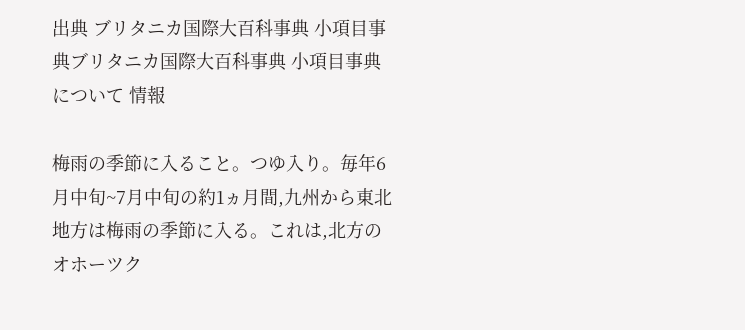出典 ブリタニカ国際大百科事典 小項目事典ブリタニカ国際大百科事典 小項目事典について 情報

梅雨の季節に入ること。つゆ入り。毎年6月中旬~7月中旬の約1ヵ月間,九州から東北地方は梅雨の季節に入る。これは,北方のオホーツク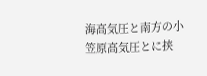海高気圧と南方の小笠原高気圧とに挟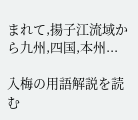まれて,揚子江流域から九州,四国,本州...

入梅の用語解説を読む